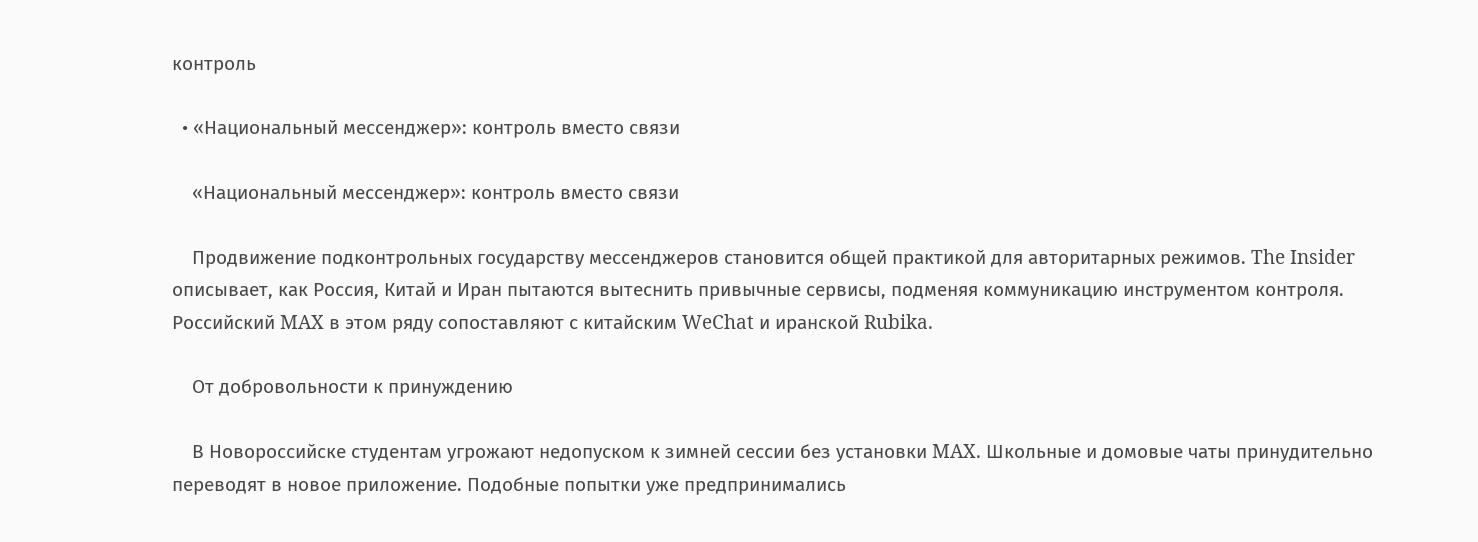контроль

  • «Национальный мессенджер»: контроль вместо связи

    «Национальный мессенджер»: контроль вместо связи

    Продвижение подконтрольных государству мессенджеров становится общей практикой для авторитарных режимов. The Insider описывает, как Россия, Китай и Иран пытаются вытеснить привычные сервисы, подменяя коммуникацию инструментом контроля. Российский MAX в этом ряду сопоставляют с китайским WeChat и иранской Rubika.

    От добровольности к принуждению

    В Новороссийске студентам угрожают недопуском к зимней сессии без установки MAX. Школьные и домовые чаты принудительно переводят в новое приложение. Подобные попытки уже предпринимались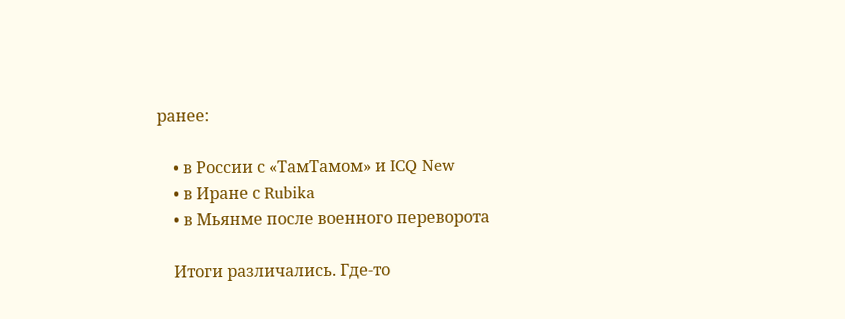ранее:

    • в России с «ТамТамом» и ICQ New
    • в Иране с Rubika
    • в Мьянме после военного переворота

    Итоги различались. Где-то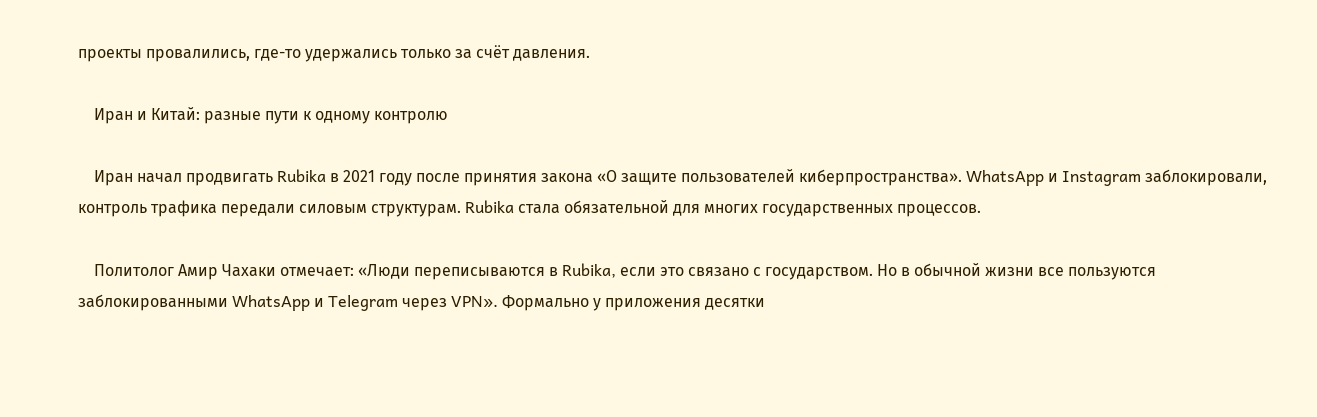проекты провалились, где-то удержались только за счёт давления.

    Иран и Китай: разные пути к одному контролю

    Иран начал продвигать Rubika в 2021 году после принятия закона «О защите пользователей киберпространства». WhatsApp и Instagram заблокировали, контроль трафика передали силовым структурам. Rubika стала обязательной для многих государственных процессов.

    Политолог Амир Чахаки отмечает: «Люди переписываются в Rubika, если это связано с государством. Но в обычной жизни все пользуются заблокированными WhatsApp и Telegram через VPN». Формально у приложения десятки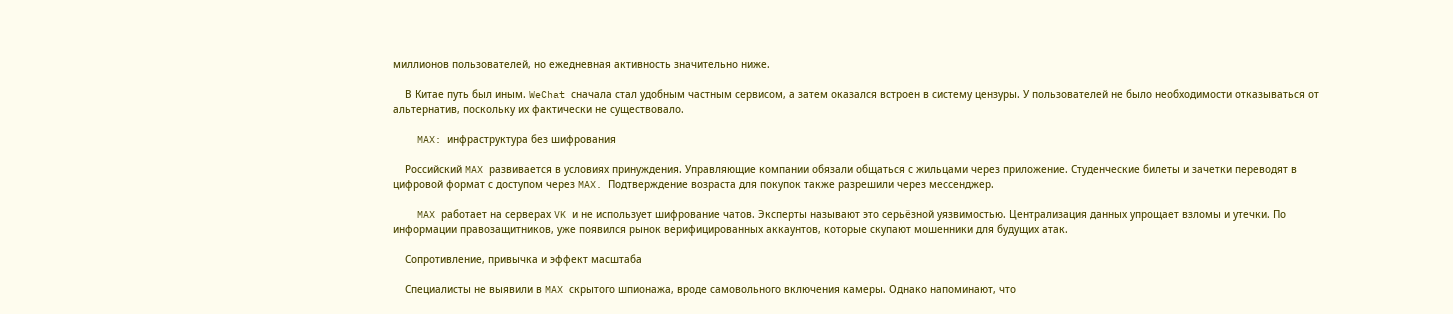миллионов пользователей, но ежедневная активность значительно ниже.

    В Китае путь был иным. WeChat сначала стал удобным частным сервисом, а затем оказался встроен в систему цензуры. У пользователей не было необходимости отказываться от альтернатив, поскольку их фактически не существовало.

    MAX: инфраструктура без шифрования

    Российский MAX развивается в условиях принуждения. Управляющие компании обязали общаться с жильцами через приложение. Студенческие билеты и зачетки переводят в цифровой формат с доступом через MAX. Подтверждение возраста для покупок также разрешили через мессенджер.

    MAX работает на серверах VK и не использует шифрование чатов. Эксперты называют это серьёзной уязвимостью. Централизация данных упрощает взломы и утечки. По информации правозащитников, уже появился рынок верифицированных аккаунтов, которые скупают мошенники для будущих атак.

    Сопротивление, привычка и эффект масштаба

    Специалисты не выявили в MAX скрытого шпионажа, вроде самовольного включения камеры. Однако напоминают, что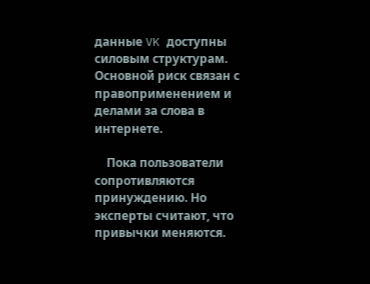данные VK доступны силовым структурам. Основной риск связан с правоприменением и делами за слова в интернете.

    Пока пользователи сопротивляются принуждению. Но эксперты считают, что привычки меняются.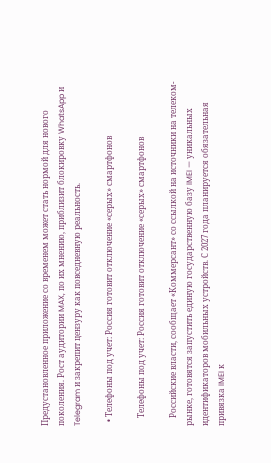Предустановленное приложение со временем может стать нормой для нового поколения. Рост аудитории MAX, по их мнению, приблизит блокировку WhatsApp и Telegram и закрепит цензуру как повседневную реальность.

  • Телефоны под учет: Россия готовит отключение «серых» смартфонов

    Телефоны под учет: Россия готовит отключение «серых» смартфонов

    Российские власти, сообщает «Коммерсант» со ссылкой на источники на телеком-рынке, готовятся запустить единую государственную базу IMEI — уникальных идентификаторов мобильных устройств. С 2027 года планируется обязательная привязка IMEI к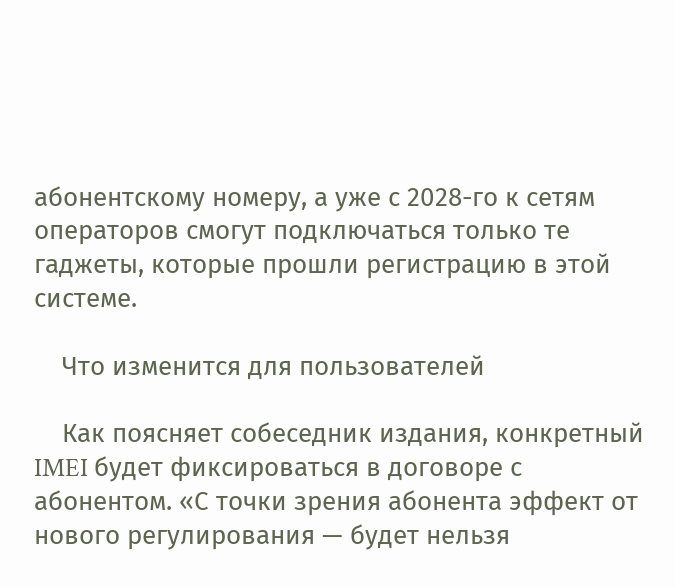абонентскому номеру, а уже с 2028-го к сетям операторов смогут подключаться только те гаджеты, которые прошли регистрацию в этой системе.

    Что изменится для пользователей

    Как поясняет собеседник издания, конкретный IMEI будет фиксироваться в договоре с абонентом. «С точки зрения абонента эффект от нового регулирования — будет нельзя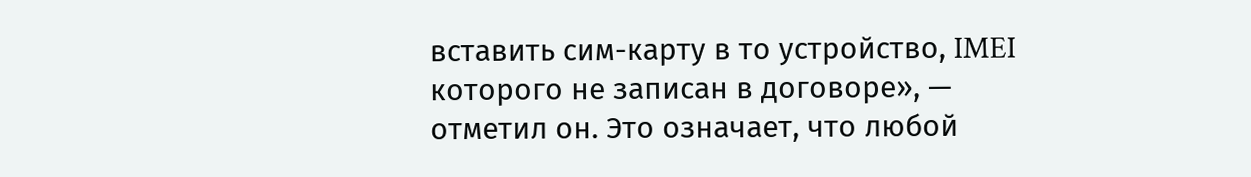вставить сим-карту в то устройство, IMEI которого не записан в договоре», — отметил он. Это означает, что любой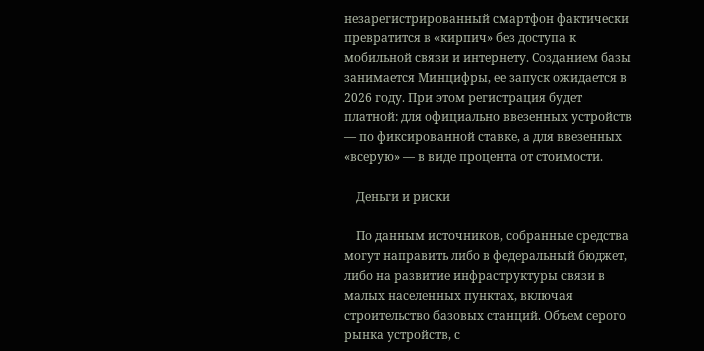незарегистрированный смартфон фактически превратится в «кирпич» без доступа к мобильной связи и интернету. Созданием базы занимается Минцифры, ее запуск ожидается в 2026 году. При этом регистрация будет платной: для официально ввезенных устройств — по фиксированной ставке, а для ввезенных «всерую» — в виде процента от стоимости.

    Деньги и риски

    По данным источников, собранные средства могут направить либо в федеральный бюджет, либо на развитие инфраструктуры связи в малых населенных пунктах, включая строительство базовых станций. Объем серого рынка устройств, с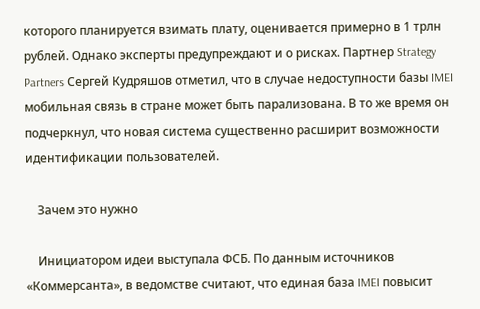которого планируется взимать плату, оценивается примерно в 1 трлн рублей. Однако эксперты предупреждают и о рисках. Партнер Strategy Partners Сергей Кудряшов отметил, что в случае недоступности базы IMEI мобильная связь в стране может быть парализована. В то же время он подчеркнул, что новая система существенно расширит возможности идентификации пользователей.

    Зачем это нужно

    Инициатором идеи выступала ФСБ. По данным источников «Коммерсанта», в ведомстве считают, что единая база IMEI повысит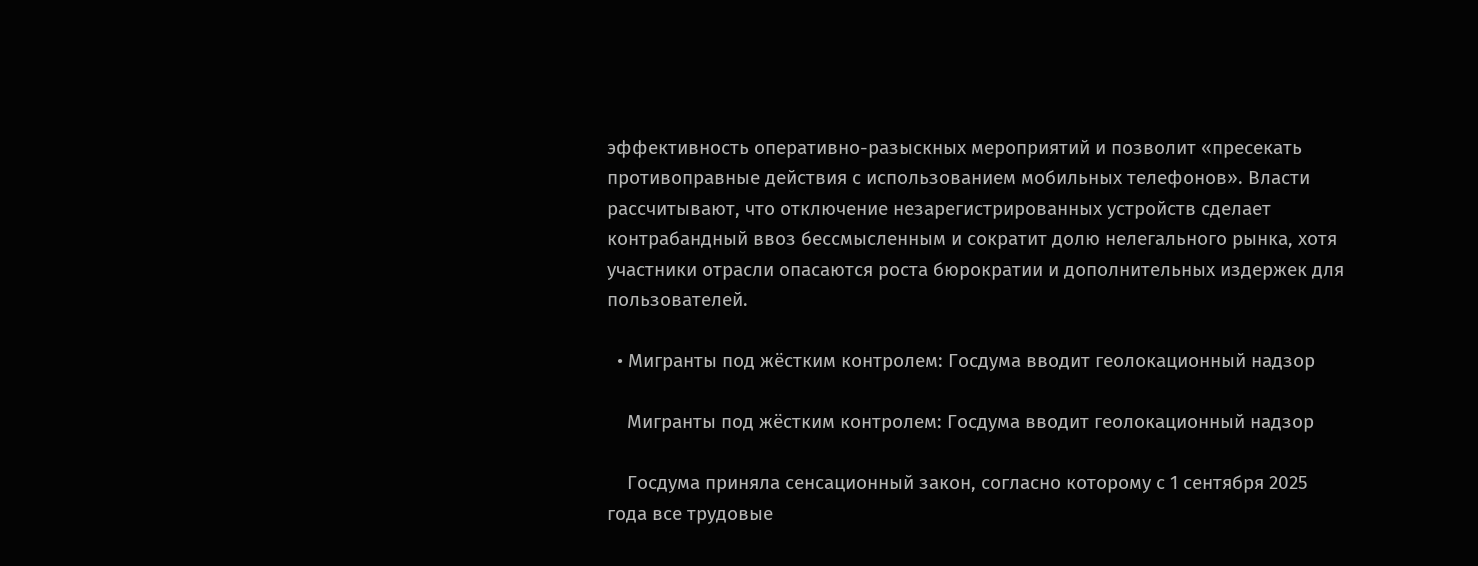эффективность оперативно-разыскных мероприятий и позволит «пресекать противоправные действия с использованием мобильных телефонов». Власти рассчитывают, что отключение незарегистрированных устройств сделает контрабандный ввоз бессмысленным и сократит долю нелегального рынка, хотя участники отрасли опасаются роста бюрократии и дополнительных издержек для пользователей.

  • Мигранты под жёстким контролем: Госдума вводит геолокационный надзор

    Мигранты под жёстким контролем: Госдума вводит геолокационный надзор

    Госдума приняла сенсационный закон, согласно которому с 1 сентября 2025 года все трудовые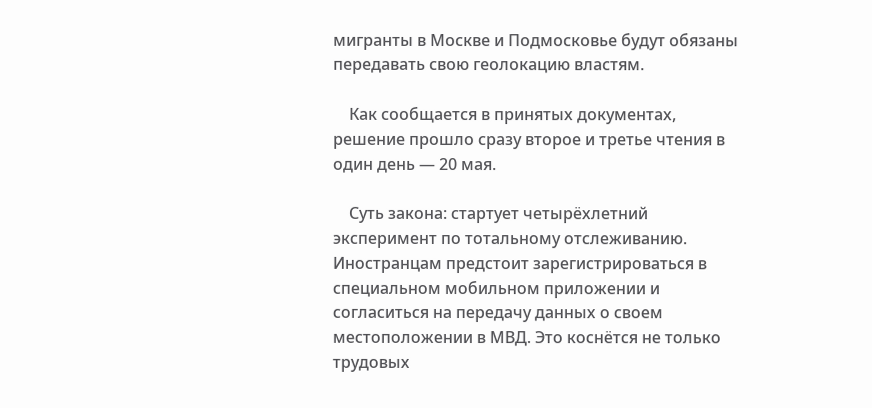мигранты в Москве и Подмосковье будут обязаны передавать свою геолокацию властям.

    Как сообщается в принятых документах, решение прошло сразу второе и третье чтения в один день — 20 мая.

    Суть закона: стартует четырёхлетний эксперимент по тотальному отслеживанию. Иностранцам предстоит зарегистрироваться в специальном мобильном приложении и согласиться на передачу данных о своем местоположении в МВД. Это коснётся не только трудовых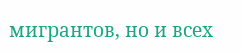мигрантов, но и всех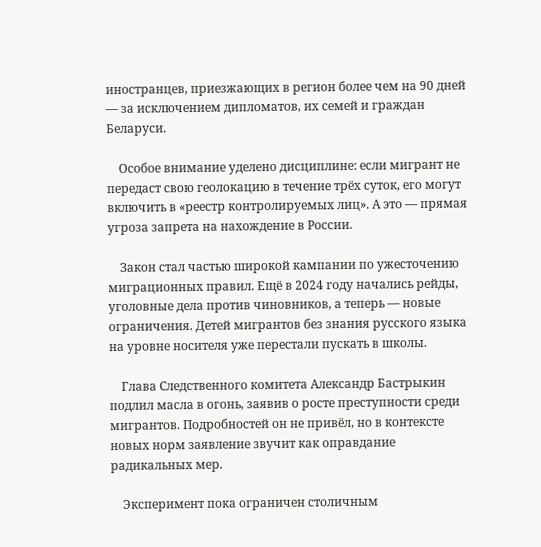иностранцев, приезжающих в регион более чем на 90 дней — за исключением дипломатов, их семей и граждан Беларуси.

    Особое внимание уделено дисциплине: если мигрант не передаст свою геолокацию в течение трёх суток, его могут включить в «реестр контролируемых лиц». А это — прямая угроза запрета на нахождение в России.

    Закон стал частью широкой кампании по ужесточению миграционных правил. Ещё в 2024 году начались рейды, уголовные дела против чиновников, а теперь — новые ограничения. Детей мигрантов без знания русского языка на уровне носителя уже перестали пускать в школы.

    Глава Следственного комитета Александр Бастрыкин подлил масла в огонь, заявив о росте преступности среди мигрантов. Подробностей он не привёл, но в контексте новых норм заявление звучит как оправдание радикальных мер.

    Эксперимент пока ограничен столичным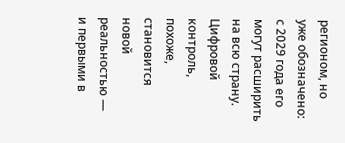регионом, но уже обозначено: с 2029 года его могут расширить на всю страну. Цифровой контроль, похоже, становится новой реальностью — и первыми в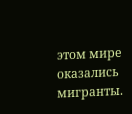этом мире оказались мигранты.